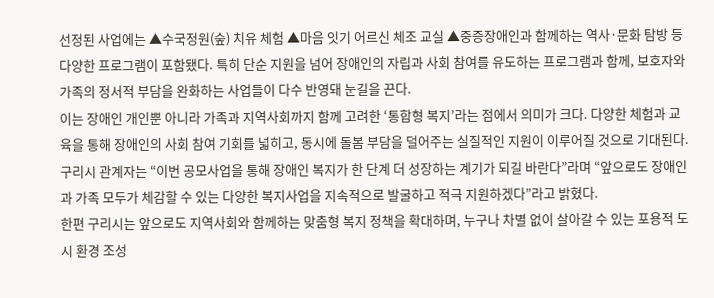선정된 사업에는 ▲수국정원(숲) 치유 체험 ▲마음 잇기 어르신 체조 교실 ▲중증장애인과 함께하는 역사·문화 탐방 등 다양한 프로그램이 포함됐다. 특히 단순 지원을 넘어 장애인의 자립과 사회 참여를 유도하는 프로그램과 함께, 보호자와 가족의 정서적 부담을 완화하는 사업들이 다수 반영돼 눈길을 끈다.
이는 장애인 개인뿐 아니라 가족과 지역사회까지 함께 고려한 ‘통합형 복지’라는 점에서 의미가 크다. 다양한 체험과 교육을 통해 장애인의 사회 참여 기회를 넓히고, 동시에 돌봄 부담을 덜어주는 실질적인 지원이 이루어질 것으로 기대된다.
구리시 관계자는 “이번 공모사업을 통해 장애인 복지가 한 단계 더 성장하는 계기가 되길 바란다”라며 “앞으로도 장애인과 가족 모두가 체감할 수 있는 다양한 복지사업을 지속적으로 발굴하고 적극 지원하겠다”라고 밝혔다.
한편 구리시는 앞으로도 지역사회와 함께하는 맞춤형 복지 정책을 확대하며, 누구나 차별 없이 살아갈 수 있는 포용적 도시 환경 조성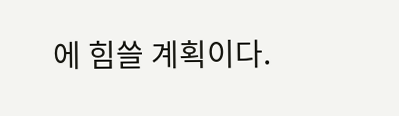에 힘쓸 계획이다.